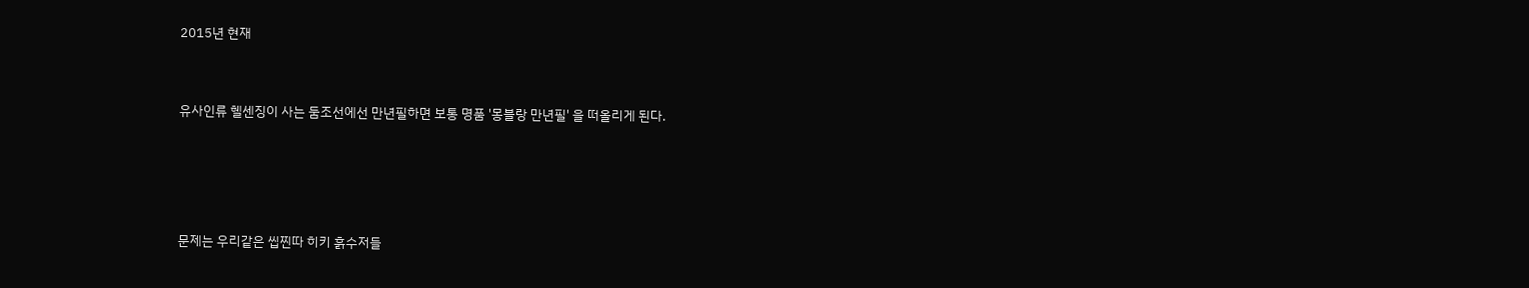2015년 현재


유사인류 헬센징이 사는 둠조선에선 만년필하면 보통 명품 '몽블랑 만년필' 을 떠올리게 된다.




문제는 우리같은 씹찐따 히키 흙수저들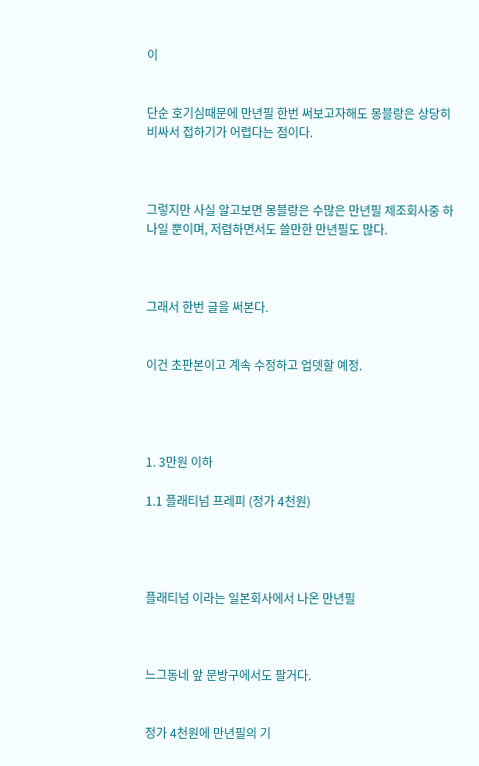이


단순 호기심때문에 만년필 한번 써보고자해도 몽블랑은 상당히 비싸서 접하기가 어렵다는 점이다.



그렇지만 사실 알고보면 몽블랑은 수많은 만년필 제조회사중 하나일 뿐이며, 저렴하면서도 쓸만한 만년필도 많다.



그래서 한번 글을 써본다.


이건 초판본이고 계속 수정하고 업뎃할 예정.




1. 3만원 이하

1.1 플래티넘 프레피 (정가 4천원)




플래티넘 이라는 일본회사에서 나온 만년필



느그동네 앞 문방구에서도 팔거다.


정가 4천원에 만년필의 기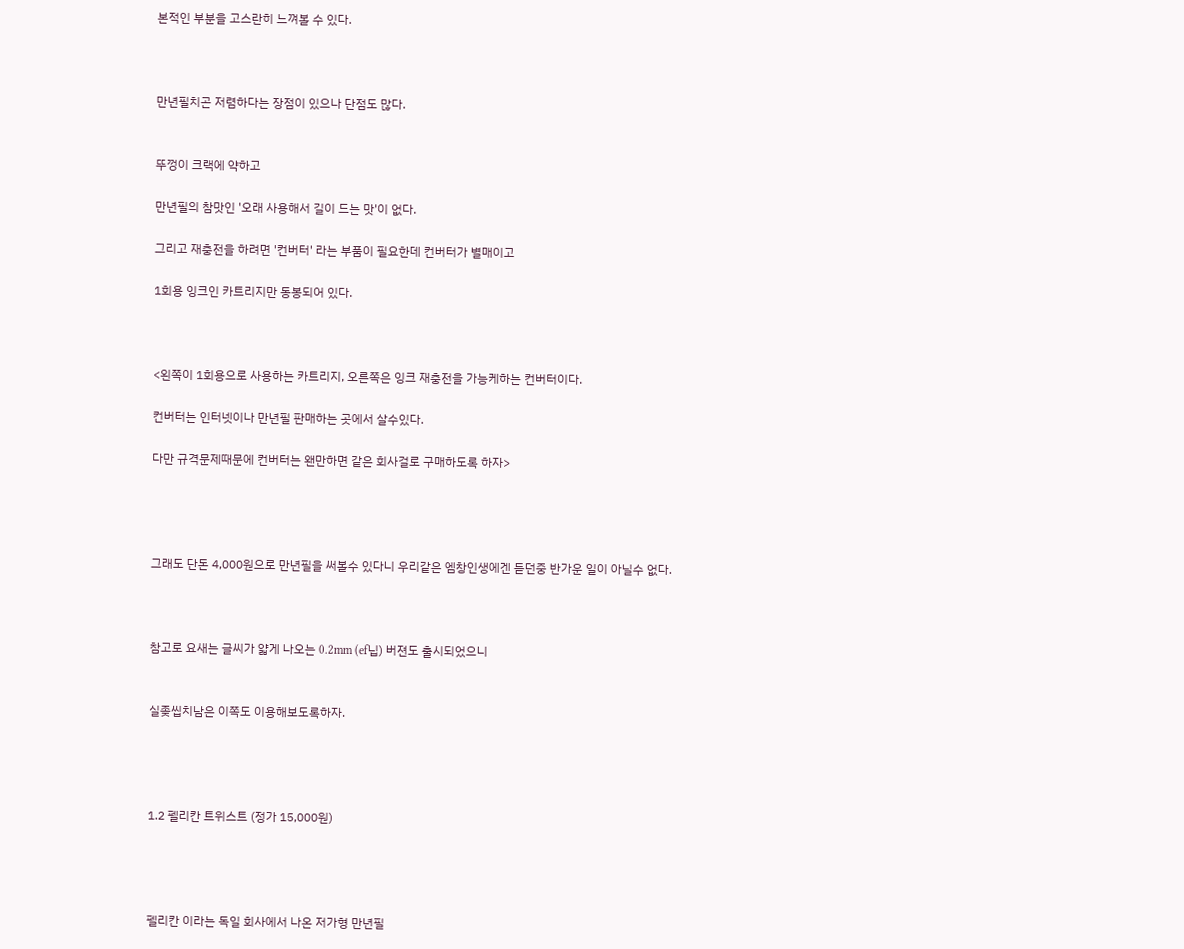본적인 부분을 고스란히 느껴볼 수 있다.



만년필치곤 저렴하다는 장점이 있으나 단점도 많다.


뚜껑이 크랙에 약하고

만년필의 참맛인 '오래 사용해서 길이 드는 맛'이 없다.

그리고 재충전을 하려면 '컨버터' 라는 부품이 필요한데 컨버터가 별매이고

1회용 잉크인 카트리지만 동봉되어 있다.



<왼쪽이 1회용으로 사용하는 카트리지, 오른쪽은 잉크 재충전을 가능케하는 컨버터이다.

컨버터는 인터넷이나 만년필 판매하는 곳에서 살수있다.

다만 규격문제때문에 컨버터는 왠만하면 같은 회사걸로 구매하도록 하자>




그래도 단돈 4,000원으로 만년필을 써볼수 있다니 우리같은 엠창인생에겐 듣던중 반가운 일이 아닐수 없다.



참고로 요새는 글씨가 얇게 나오는 0.2mm (ef닙) 버젼도 출시되었으니


실좆씹치남은 이쪽도 이용해보도록하자.




1.2 펠리칸 트위스트 (정가 15,000원)




펠리칸 이라는 독일 회사에서 나온 저가형 만년필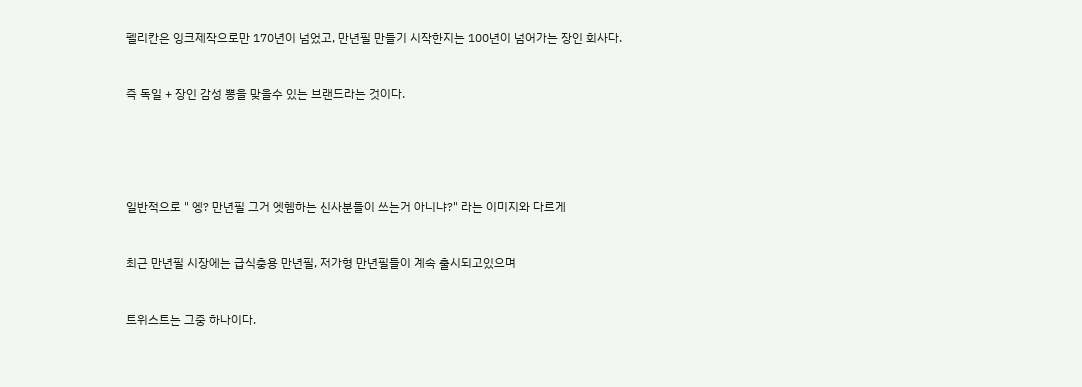펠리칸은 잉크제작으로만 170년이 넘었고, 만년필 만들기 시작한지는 100년이 넘어가는 장인 회사다.


즉 독일 + 장인 감성 뽕을 맞을수 있는 브랜드라는 것이다.





일반적으로 " 엥? 만년필 그거 엣헴하는 신사분들이 쓰는거 아니냐?" 라는 이미지와 다르게


최근 만년필 시장에는 급식충용 만년필, 저가형 만년필들이 계속 출시되고있으며


트위스트는 그중 하나이다.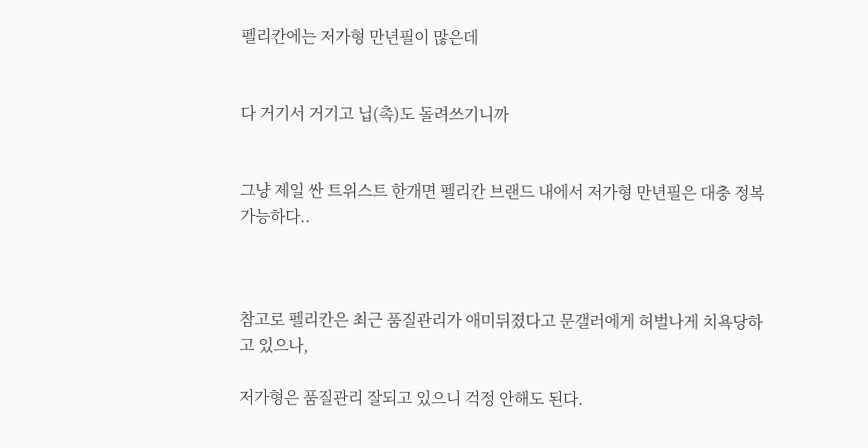펠리칸에는 저가형 만년필이 많은데


다 거기서 거기고 닙(촉)도 돌려쓰기니까


그냥 제일 싼 트위스트 한개면 펠리칸 브랜드 내에서 저가형 만년필은 대충 정복가능하다..



참고로 펠리칸은 최근 품질관리가 애미뒤졌다고 문갤러에게 허벌나게 치욕당하고 있으나,

저가형은 품질관리 잘되고 있으니 걱정 안해도 된다.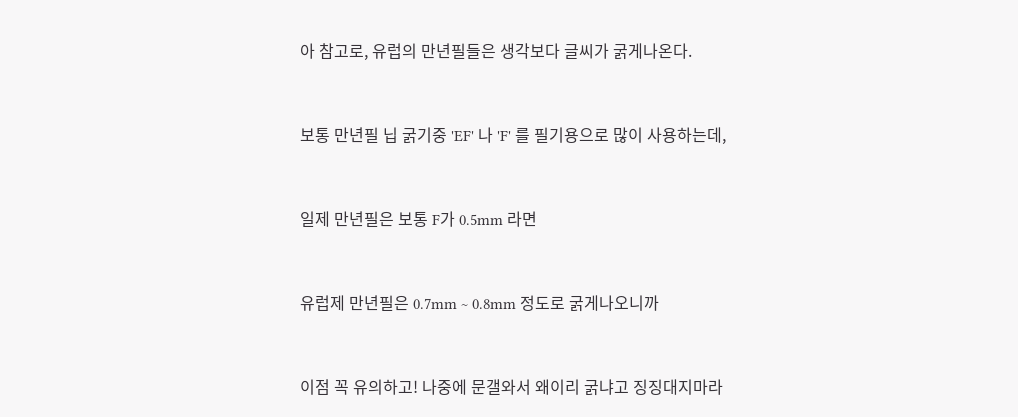아 참고로, 유럽의 만년필들은 생각보다 글씨가 굵게나온다.


보통 만년필 닙 굵기중 'EF' 나 'F' 를 필기용으로 많이 사용하는데,


일제 만년필은 보통 F가 0.5mm 라면


유럽제 만년필은 0.7mm ~ 0.8mm 정도로 굵게나오니까


이점 꼭 유의하고! 나중에 문갤와서 왜이리 굵냐고 징징대지마라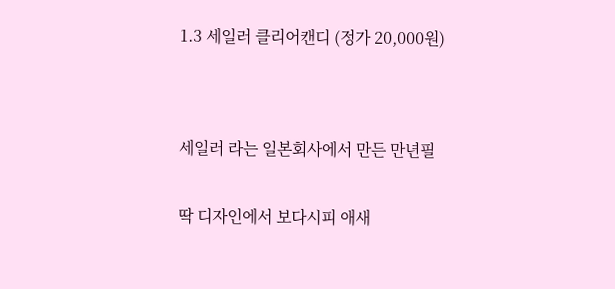1.3 세일러 클리어캔디 (정가 20,000원)




세일러 라는 일본회사에서 만든 만년필


딱 디자인에서 보다시피 애새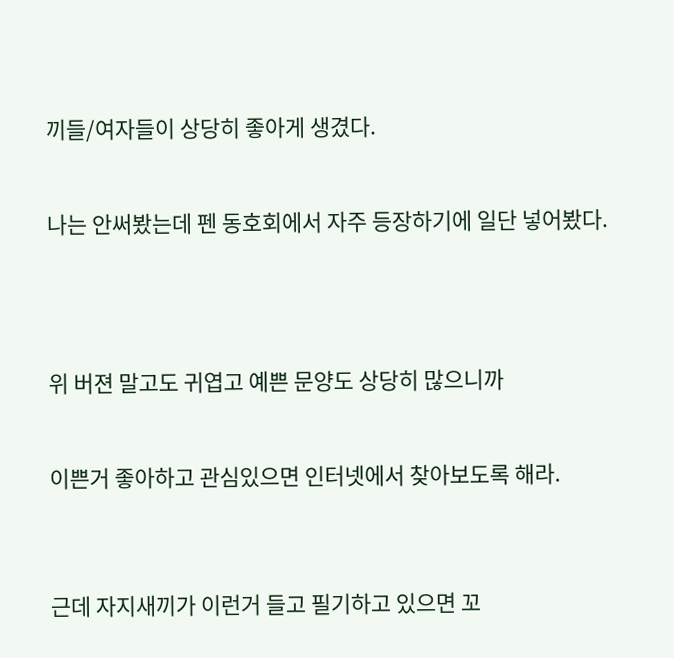끼들/여자들이 상당히 좋아게 생겼다.


나는 안써봤는데 펜 동호회에서 자주 등장하기에 일단 넣어봤다.




위 버젼 말고도 귀엽고 예쁜 문양도 상당히 많으니까


이쁜거 좋아하고 관심있으면 인터넷에서 찾아보도록 해라.



근데 자지새끼가 이런거 들고 필기하고 있으면 꼬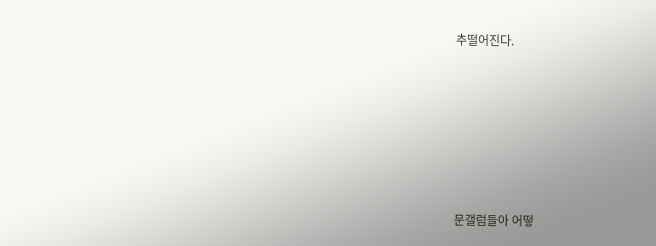추떨어진다.








문갤럼들아 어떻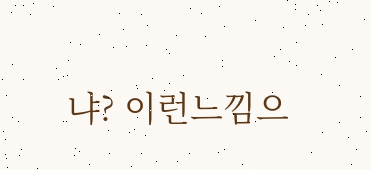냐? 이런느낌으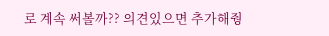로 계속 써볼까?? 의견있으면 추가해줭